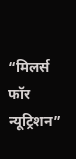“मिलर्स फॉर न्यूट्रिशन”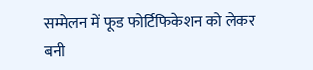सम्मेलन में फूड फोर्टिफिकेशन को लेकर बनी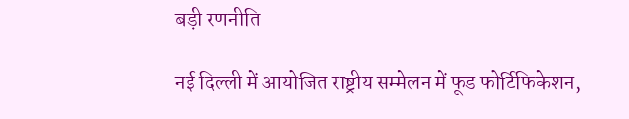बड़ी रणनीति

नई दिल्ली में आयोजित राष्ट्रीय सम्मेलन में फूड फोर्टिफिकेशन,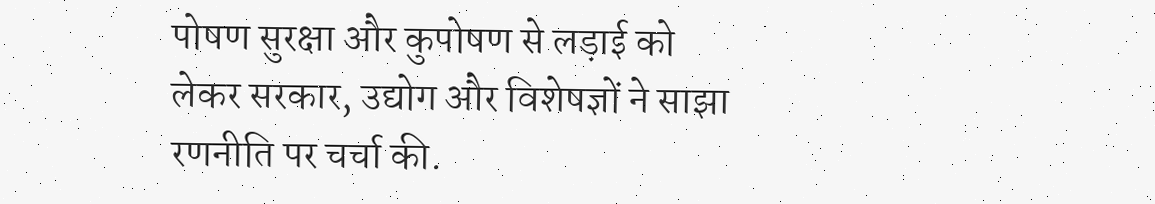पोषण सुरक्षा और कुपोषण से लड़ाई को लेकर सरकार, उद्योग और विशेषज्ञों ने साझा रणनीति पर चर्चा की.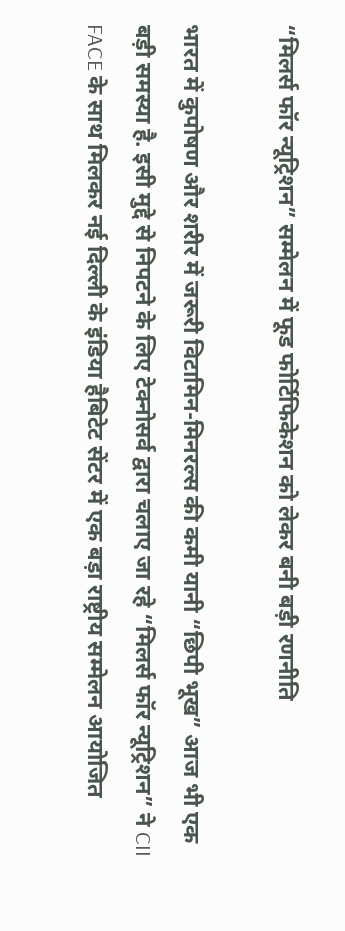“मिलर्स फॉर न्यूट्रिशन” सम्मेलन में फूड फोर्टिफिकेशन को लेकर बनी बड़ी रणनीति

भारत में कुपोषण और शरीर में जरूरी विटामिन-मिनरल्स की कमी यानी “छिपी भूख” आज भी एक बड़ी समस्या है. इसी मुद्दे से निपटने के लिए टेक्नोसर्व द्वारा चलाए जा रहे “मिलर्स फॉर न्यूट्रिशन” ने CII FACE के साथ मिलकर नई दिल्ली के इंडिया हैबिटेट सेंटर में एक बड़ा राष्ट्रीय सम्मेलन आयोजित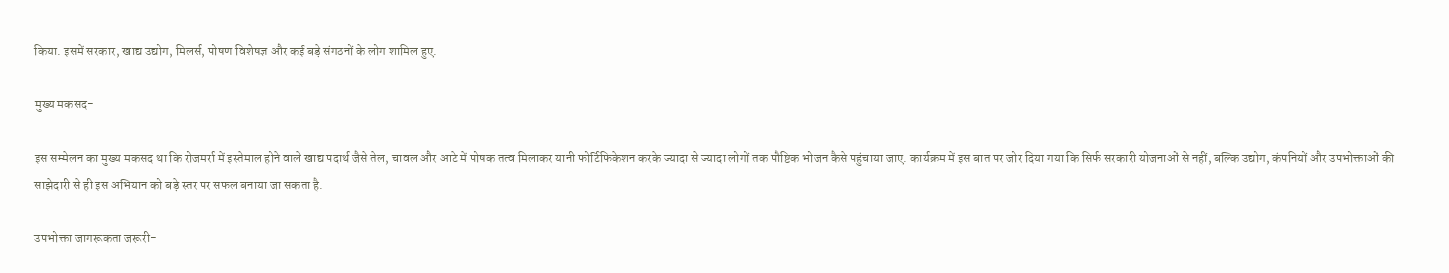किया. इसमें सरकार, खाद्य उद्योग, मिलर्स, पोषण विशेषज्ञ और कई बड़े संगठनों के लोग शामिल हुए.

मुख्य मकसद-

इस सम्मेलन का मुख्य मकसद था कि रोजमर्रा में इस्तेमाल होने वाले खाद्य पदार्थ जैसे तेल, चावल और आटे में पोषक तत्व मिलाकर यानी फोर्टिफिकेशन करके ज्यादा से ज्यादा लोगों तक पौष्टिक भोजन कैसे पहुंचाया जाए. कार्यक्रम में इस बात पर जोर दिया गया कि सिर्फ सरकारी योजनाओं से नहीं, बल्कि उद्योग, कंपनियों और उपभोक्ताओं की साझेदारी से ही इस अभियान को बड़े स्तर पर सफल बनाया जा सकता है.

उपभोक्ता जागरूकता जरूरी-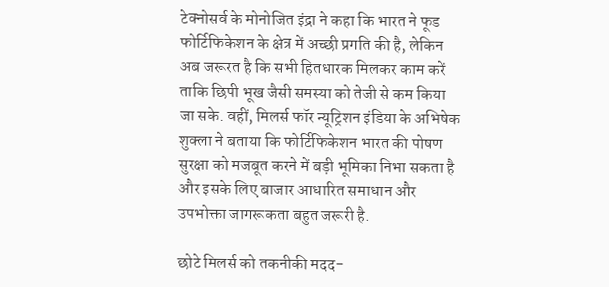टेक्नोसर्व के मोनोजित इंद्रा ने कहा कि भारत ने फूड फोर्टिफिकेशन के क्षेत्र में अच्छी प्रगति की है, लेकिन अब जरूरत है कि सभी हितधारक मिलकर काम करें ताकि छिपी भूख जैसी समस्या को तेजी से कम किया जा सके. वहीं, मिलर्स फॉर न्यूट्रिशन इंडिया के अभिषेक शुक्ला ने बताया कि फोर्टिफिकेशन भारत की पोषण सुरक्षा को मजबूत करने में बड़ी भूमिका निभा सकता है और इसके लिए बाजार आधारित समाधान और उपभोक्ता जागरूकता बहुत जरूरी है.

छोटे मिलर्स को तकनीकी मदद-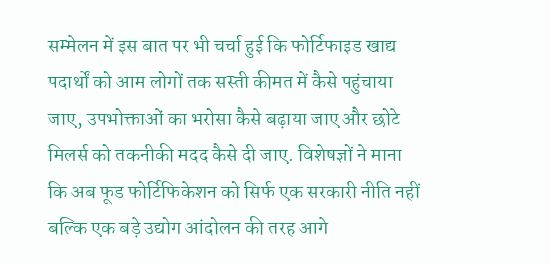सम्मेलन में इस बात पर भी चर्चा हुई कि फोर्टिफाइड खाद्य पदार्थों को आम लोगों तक सस्ती कीमत में कैसे पहुंचाया जाए, उपभोक्ताओं का भरोसा कैसे बढ़ाया जाए और छोटे मिलर्स को तकनीकी मदद कैसे दी जाए. विशेषज्ञों ने माना कि अब फूड फोर्टिफिकेशन को सिर्फ एक सरकारी नीति नहीं बल्कि एक बड़े उद्योग आंदोलन की तरह आगे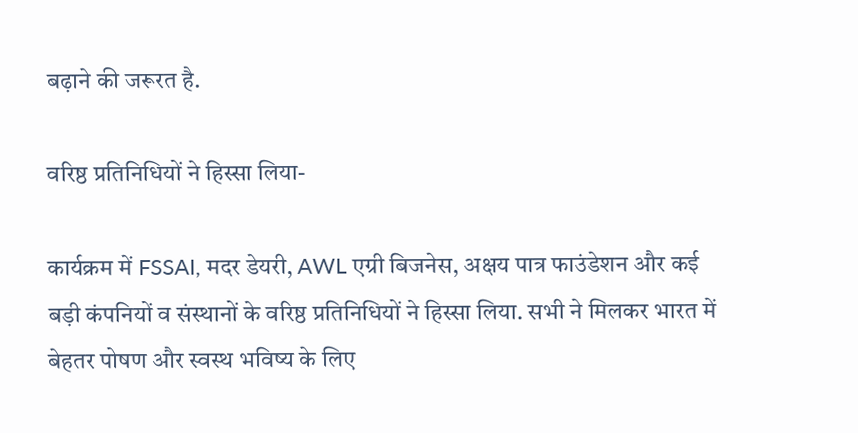बढ़ाने की जरूरत है.

वरिष्ठ प्रतिनिधियों ने हिस्सा लिया-

कार्यक्रम में FSSAI, मदर डेयरी, AWL एग्री बिजनेस, अक्षय पात्र फाउंडेशन और कई बड़ी कंपनियों व संस्थानों के वरिष्ठ प्रतिनिधियों ने हिस्सा लिया. सभी ने मिलकर भारत में बेहतर पोषण और स्वस्थ भविष्य के लिए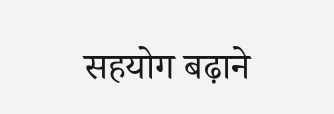सहयोग बढ़ाने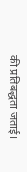की प्रतिबद्धता जताई।